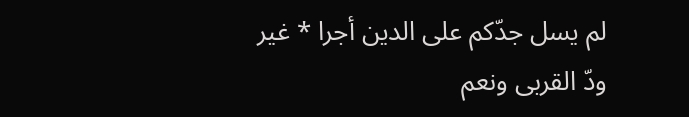لم يسل جدّكم على الدين أجرا * غير ودّ القربى ونعم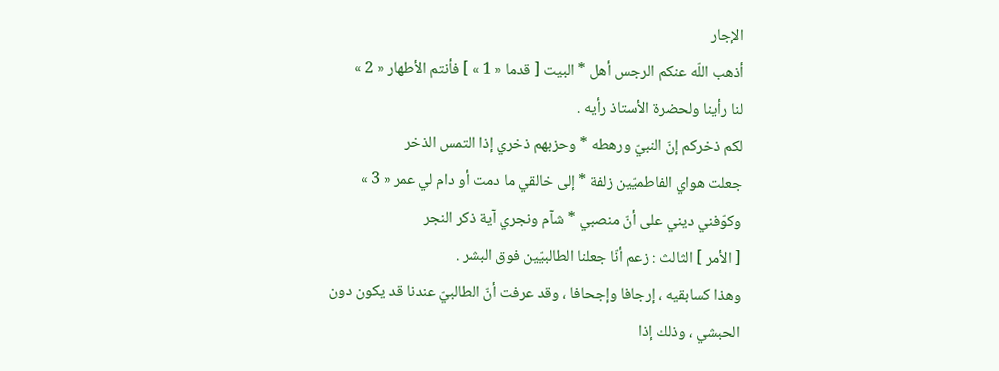الإجار
أذهب اللّه عنكم الرجس أهل * البيت [ قدما « 1 » ] فأنتم الأطهار « 2 »
لنا رأينا ولحضرة الأستاذ رأيه .
لكم ذخركم إنّ النبيّ ورهطه * وحزبهم ذخري إذا التمس الذخر
جعلت هواي الفاطميّين زلفة * إلى خالقي ما دمت أو دام لي عمر « 3 »
وكوّفني ديني على أنّ منصبي * شآم ونجري آية ذكر النجر
[ الأمر ] الثالث : زعم أنّا جعلنا الطالبيّين فوق البشر .
وهذا كسابقيه ، إرجافا وإجحافا ، وقد عرفت أنّ الطالبيّ عندنا قد يكون دون الحبشي ، وذلك إذا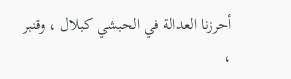أحرزنا العدالة في الحبشي كبلال ، وقنبر ،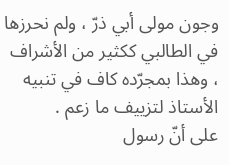وجون مولى أبي ذرّ ، ولم نحرزها في الطالبي ككثير من الأشراف ، وهذا بمجرّده كاف في تنبيه الأستاذ لتزييف ما زعم .
على أنّ رسول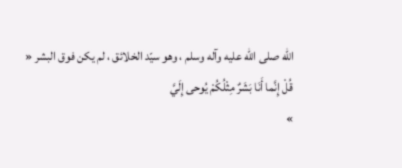اللّه صلى الله عليه وآله وسلم ، وهو سيّد الخلائق ، لم يكن فوق البشر «
قُلْ إِنَّما أَنَا بَشَرٌ مِثْلُكُمْ يُوحى إِلَيَّ
»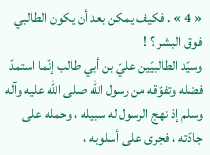« 4 » . فكيف يمكن بعد أن يكون الطالبي فوق البشر ؟ !
وسيّد الطالبيّين عليّ بن أبي طالب إنّما استمدّ فضله وتفوّقه من رسول اللّه صلى الله عليه وآله وسلم إذ نهج الرسول له سبيله ، وحمله على جادّته ، فجرى على أسلوبه ،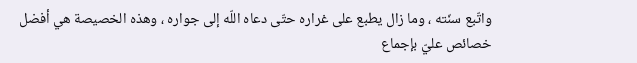واتّبع سنّته ، وما زال يطبع على غراره حتّى دعاه اللّه إلى جواره ، وهذه الخصيصة هي أفضل خصائص عليّ بإجماع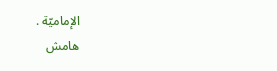الإماميّة .
هامش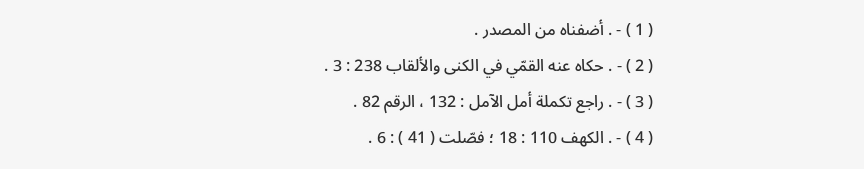( 1 ) - . أضفناه من المصدر .
( 2 ) - . حكاه عنه القمّي في الكنى والألقاب 238 : 3 .
( 3 ) - . راجع تكملة أمل الآمل : 132 ، الرقم 82 .
( 4 ) - . الكهف 110 : 18 ؛ فصّلت ( 41 ) : 6 .